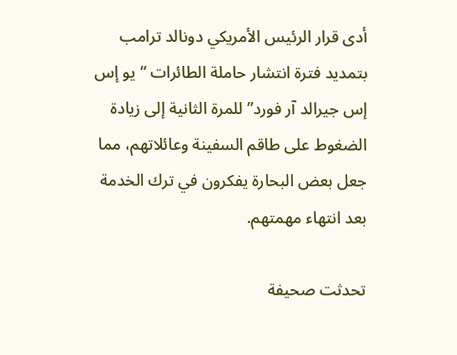أدى قرار الرئيس الأمريكي دونالد ترامب بتمديد فترة انتشار حاملة الطائرات “يو إس إس جيرالد آر فورد” للمرة الثانية إلى زيادة الضغوط على طاقم السفينة وعائلاتهم، مما جعل بعض البحارة يفكرون في ترك الخدمة بعد انتهاء مهمتهم.

تحدثت صحيفة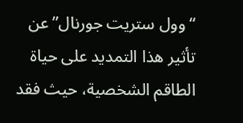“وول ستريت جورنال” عن تأثير هذا التمديد على حياة الطاقم الشخصية، حيث فقد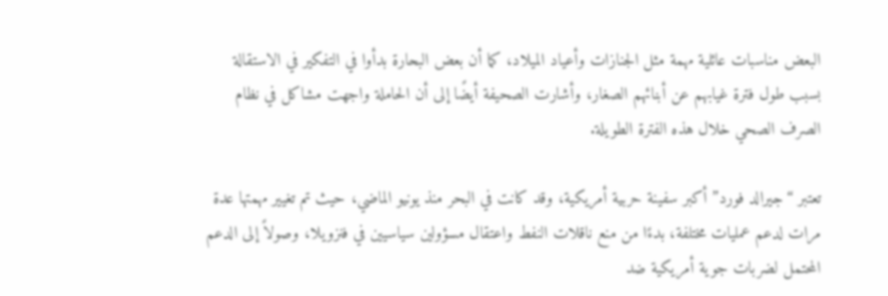البعض مناسبات عائلية مهمة مثل الجنازات وأعياد الميلاد، كما أن بعض البحارة بدأوا في التفكير في الاستقالة بسبب طول فترة غيابهم عن أبنائهم الصغار، وأشارت الصحيفة أيضًا إلى أن الحاملة واجهت مشاكل في نظام الصرف الصحي خلال هذه الفترة الطويلة.

تعتبر “جيرالد فورد” أكبر سفينة حربية أمريكية، وقد كانت في البحر منذ يونيو الماضي، حيث تم تغيير مهمتها عدة مرات لدعم عمليات مختلفة، بدءًا من منع ناقلات النفط واعتقال مسؤولين سياسيين في فنزويلا، وصولاً إلى الدعم المحتمل لضربات جوية أمريكية ضد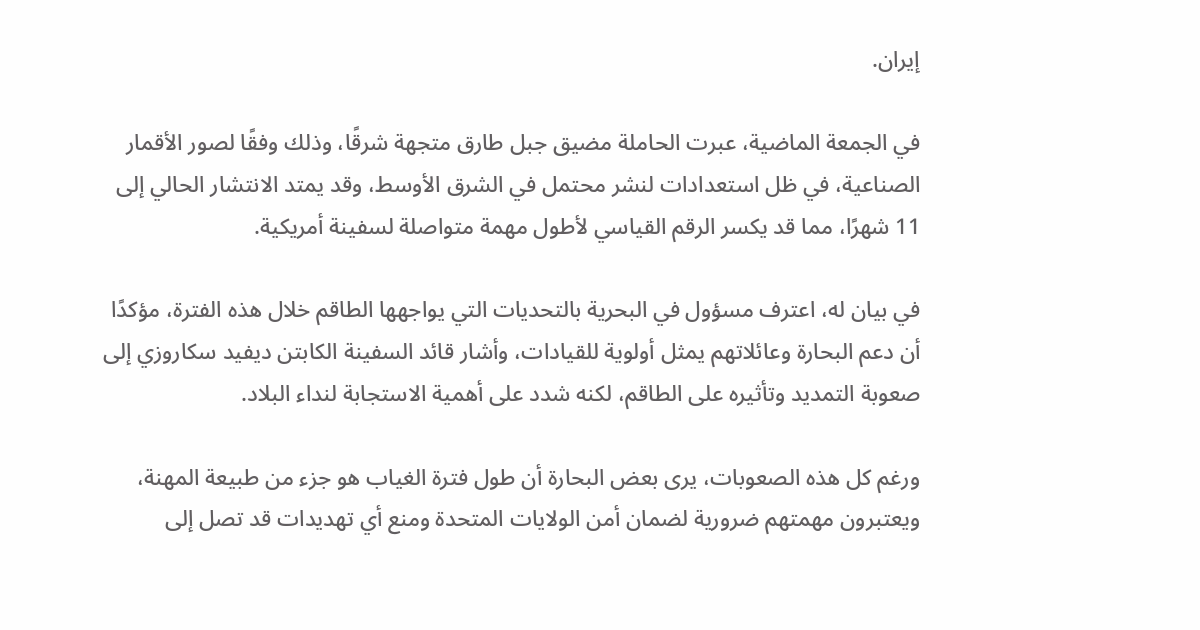إيران.

في الجمعة الماضية، عبرت الحاملة مضيق جبل طارق متجهة شرقًا، وذلك وفقًا لصور الأقمار الصناعية، في ظل استعدادات لنشر محتمل في الشرق الأوسط، وقد يمتد الانتشار الحالي إلى 11 شهرًا، مما قد يكسر الرقم القياسي لأطول مهمة متواصلة لسفينة أمريكية.

في بيان له، اعترف مسؤول في البحرية بالتحديات التي يواجهها الطاقم خلال هذه الفترة، مؤكدًا أن دعم البحارة وعائلاتهم يمثل أولوية للقيادات، وأشار قائد السفينة الكابتن ديفيد سكاروزي إلى صعوبة التمديد وتأثيره على الطاقم، لكنه شدد على أهمية الاستجابة لنداء البلاد.

ورغم كل هذه الصعوبات، يرى بعض البحارة أن طول فترة الغياب هو جزء من طبيعة المهنة، ويعتبرون مهمتهم ضرورية لضمان أمن الولايات المتحدة ومنع أي تهديدات قد تصل إلى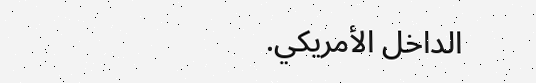الداخل الأمريكي.